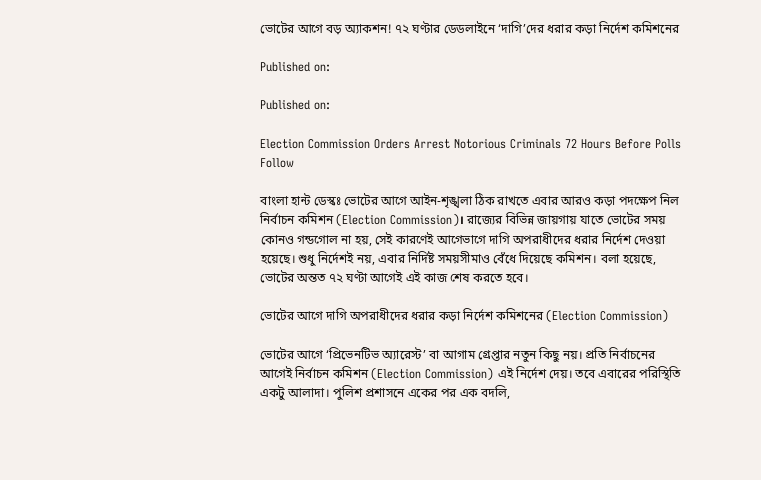ভোটের আগে বড় অ্যাকশন! ৭২ ঘণ্টার ডেডলাইনে ‘দাগি’দের ধরার কড়া নির্দেশ কমিশনের

Published on:

Published on:

Election Commission Orders Arrest Notorious Criminals 72 Hours Before Polls
Follow

বাংলা হান্ট ডেস্কঃ ভোটের আগে আইন-শৃঙ্খলা ঠিক রাখতে এবার আরও কড়া পদক্ষেপ নিল নির্বাচন কমিশন (Election Commission)। রাজ্যের বিভিন্ন জায়গায় যাতে ভোটের সময় কোনও গন্ডগোল না হয়, সেই কারণেই আগেভাগে দাগি অপরাধীদের ধরার নির্দেশ দেওয়া হয়েছে। শুধু নির্দেশই নয়, এবার নির্দিষ্ট সময়সীমাও বেঁধে দিয়েছে কমিশন। বলা হয়েছে, ভোটের অন্তত ৭২ ঘণ্টা আগেই এই কাজ শেষ করতে হবে।

ভোটের আগে দাগি অপরাধীদের ধরার কড়া নির্দেশ কমিশনের (Election Commission)

ভোটের আগে ‘প্রিভেনটিভ অ্যারেস্ট’ বা আগাম গ্রেপ্তার নতুন কিছু নয়। প্রতি নির্বাচনের আগেই নির্বাচন কমিশন (Election Commission) এই নির্দেশ দেয়। তবে এবারের পরিস্থিতি একটু আলাদা। পুলিশ প্রশাসনে একের পর এক বদলি,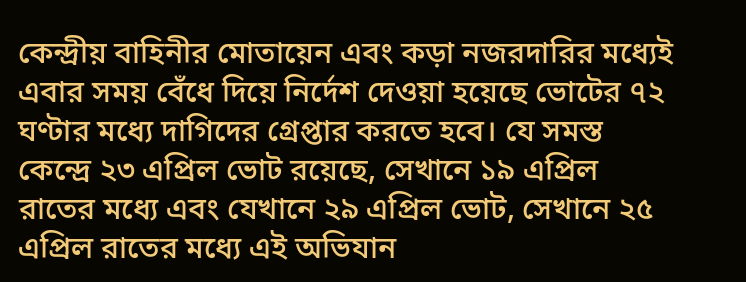কেন্দ্রীয় বাহিনীর মোতায়েন এবং কড়া নজরদারির মধ্যেই এবার সময় বেঁধে দিয়ে নির্দেশ দেওয়া হয়েছে ভোটের ৭২ ঘণ্টার মধ্যে দাগিদের গ্রেপ্তার করতে হবে। যে সমস্ত কেন্দ্রে ২৩ এপ্রিল ভোট রয়েছে, সেখানে ১৯ এপ্রিল রাতের মধ্যে এবং যেখানে ২৯ এপ্রিল ভোট, সেখানে ২৫ এপ্রিল রাতের মধ্যে এই অভিযান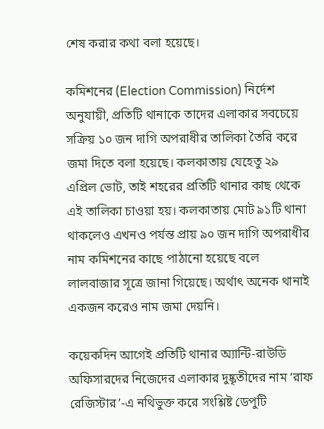শেষ করার কথা বলা হয়েছে।

কমিশনের (Election Commission) নির্দেশ অনুযায়ী, প্রতিটি থানাকে তাদের এলাকার সবচেয়ে সক্রিয় ১০ জন দাগি অপরাধীর তালিকা তৈরি করে জমা দিতে বলা হয়েছে। কলকাতায় যেহেতু ২৯ এপ্রিল ভোট, তাই শহরের প্রতিটি থানার কাছ থেকে এই তালিকা চাওয়া হয়। কলকাতায় মোট ৯১টি থানা থাকলেও এখনও পর্যন্ত প্রায় ৯০ জন দাগি অপরাধীর নাম কমিশনের কাছে পাঠানো হয়েছে বলে লালবাজার সূত্রে জানা গিয়েছে। অর্থাৎ অনেক থানাই একজন করেও নাম জমা দেয়নি।

কয়েকদিন আগেই প্রতিটি থানার অ্যান্টি-রাউডি অফিসারদের নিজেদের এলাকার দুষ্কৃতীদের নাম ‘রাফ রেজিস্টার’-এ নথিভুক্ত করে সংশ্লিষ্ট ডেপুটি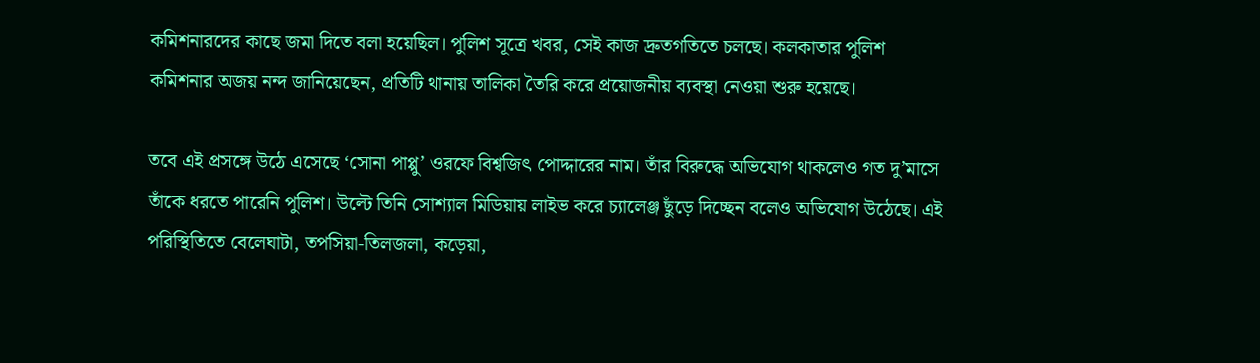কমিশনারদের কাছে জমা দিতে বলা হয়েছিল। পুলিশ সূত্রে খবর, সেই কাজ দ্রুতগতিতে চলছে। কলকাতার পুলিশ কমিশনার অজয় নন্দ জানিয়েছেন, প্রতিটি থানায় তালিকা তৈরি করে প্রয়োজনীয় ব্যবস্থা নেওয়া শুরু হয়েছে।

তবে এই প্রসঙ্গে উঠে এসেছে ‘সোনা পাপ্পু’ ওরফে বিশ্বজিৎ পোদ্দারের নাম। তাঁর বিরুদ্ধে অভিযোগ থাকলেও গত দু’মাসে তাঁকে ধরতে পারেনি পুলিশ। উল্টে তিনি সোশ্যাল মিডিয়ায় লাইভ করে চ্যালেঞ্জ ছুঁড়ে দিচ্ছেন বলেও অভিযোগ উঠেছে। এই পরিস্থিতিতে বেলেঘাটা, তপসিয়া-তিলজলা, কড়েয়া,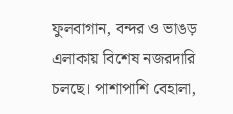ফুলবাগান, বন্দর ও ভাঙড় এলাকায় বিশেষ নজরদারি চলছে। পাশাপাশি বেহালা,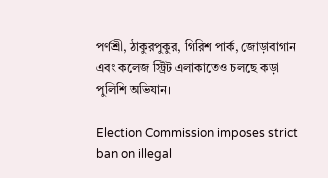পর্ণশ্রী, ঠাকুরপুকুর, গিরিশ পার্ক, জোড়াবাগান এবং কলেজ স্ট্রিট এলাকাতেও চলছে কড়া পুলিশি অভিযান।

Election Commission imposes strict ban on illegal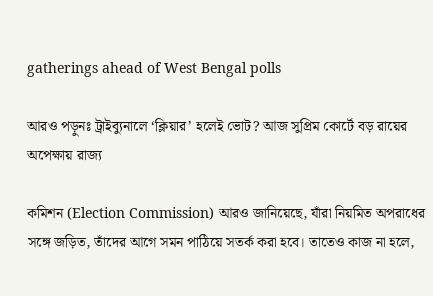gatherings ahead of West Bengal polls

আরও পড়ুনঃ ট্রাইব্যুনালে ‘ক্লিয়ার’ হলেই ভোট? আজ সুপ্রিম কোর্টে বড় রায়ের অপেক্ষায় রাজ্য

কমিশন (Election Commission) আরও জানিয়েছে, যাঁরা নিয়মিত অপরাধের সঙ্গে জড়িত, তাঁদের আগে সমন পাঠিয়ে সতর্ক করা হবে। তাতেও কাজ না হলে,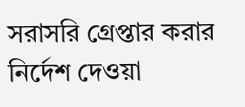সরাসরি গ্রেপ্তার করার নির্দেশ দেওয়া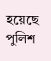হয়েছে পুলিশ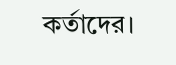কর্তাদের।